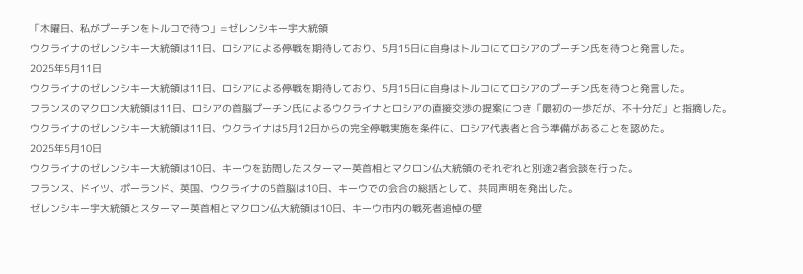「木曜日、私がプーチンをトルコで待つ」=ゼレンシキー宇大統領
ウクライナのゼレンシキー大統領は11日、ロシアによる停戦を期待しており、5月15日に自身はトルコにてロシアのプーチン氏を待つと発言した。
2025年5月11日
ウクライナのゼレンシキー大統領は11日、ロシアによる停戦を期待しており、5月15日に自身はトルコにてロシアのプーチン氏を待つと発言した。
フランスのマクロン大統領は11日、ロシアの首脳プーチン氏によるウクライナとロシアの直接交渉の提案につき「最初の一歩だが、不十分だ」と指摘した。
ウクライナのゼレンシキー大統領は11日、ウクライナは5月12日からの完全停戦実施を条件に、ロシア代表者と合う準備があることを認めた。
2025年5月10日
ウクライナのゼレンシキー大統領は10日、キーウを訪問したスターマー英首相とマクロン仏大統領のそれぞれと別途2者会談を行った。
フランス、ドイツ、ポーランド、英国、ウクライナの5首脳は10日、キーウでの会合の総括として、共同声明を発出した。
ゼレンシキー宇大統領とスターマー英首相とマクロン仏大統領は10日、キーウ市内の戦死者追悼の壁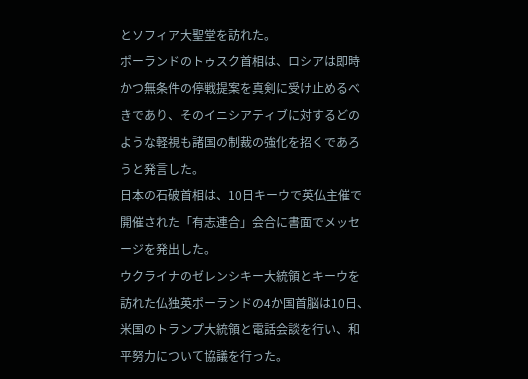とソフィア大聖堂を訪れた。
ポーランドのトゥスク首相は、ロシアは即時かつ無条件の停戦提案を真剣に受け止めるべきであり、そのイニシアティブに対するどのような軽視も諸国の制裁の強化を招くであろうと発言した。
日本の石破首相は、10日キーウで英仏主催で開催された「有志連合」会合に書面でメッセージを発出した。
ウクライナのゼレンシキー大統領とキーウを訪れた仏独英ポーランドの4か国首脳は10日、米国のトランプ大統領と電話会談を行い、和平努力について協議を行った。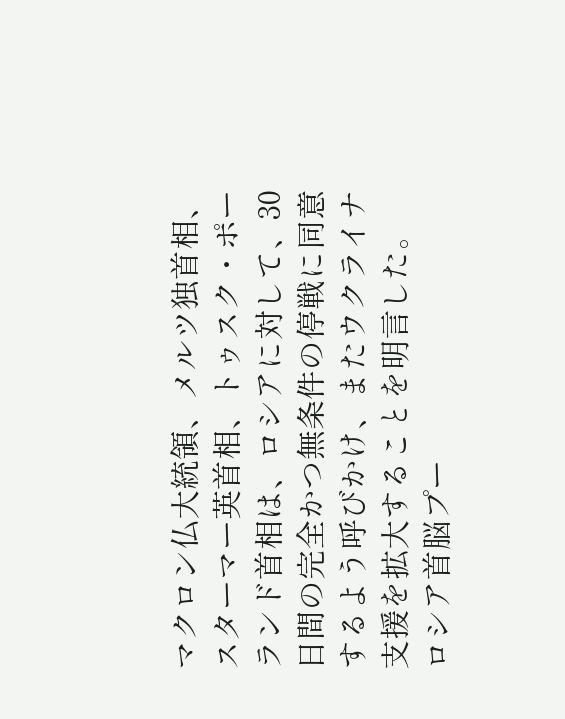マクロン仏大統領、メルツ独首相、スターマー英首相、トゥスク・ポーランド首相は、ロシアに対して、30日間の完全かつ無条件の停戦に同意するよう呼びかけ、またウクライナ支援を拡大することを明言した。
ロシア首脳プー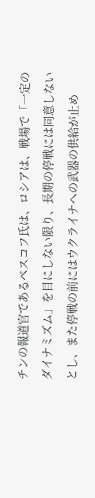チンの報道官であるペスコフ氏は、ロシアは、戦場で「一定のダイナミズム」を目にしない限り、長期の停戦には同意しないとし、また停戦の前にはウクライナへの武器の供給が止め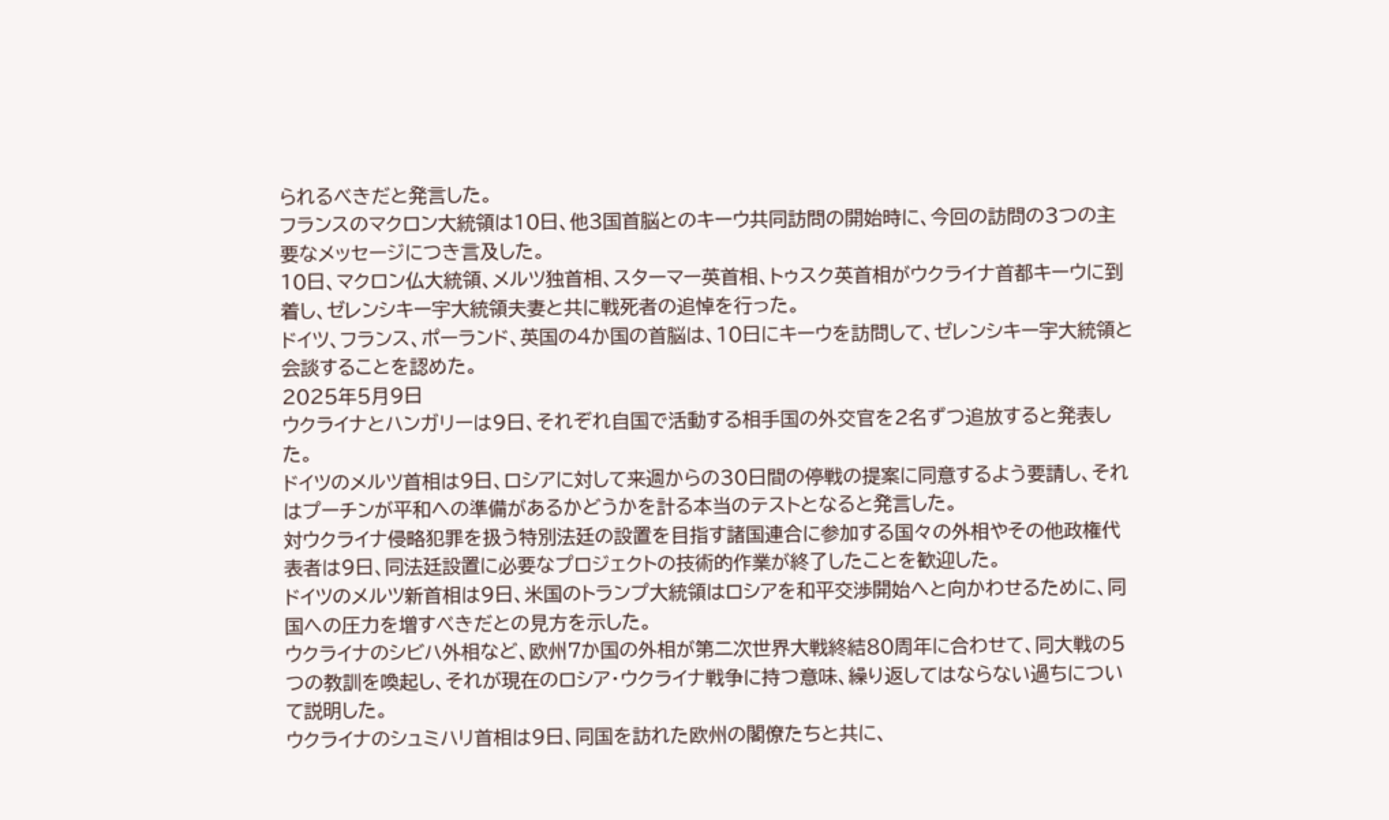られるべきだと発言した。
フランスのマクロン大統領は10日、他3国首脳とのキーウ共同訪問の開始時に、今回の訪問の3つの主要なメッセージにつき言及した。
10日、マクロン仏大統領、メルツ独首相、スターマー英首相、トゥスク英首相がウクライナ首都キーウに到着し、ゼレンシキー宇大統領夫妻と共に戦死者の追悼を行った。
ドイツ、フランス、ポーランド、英国の4か国の首脳は、10日にキーウを訪問して、ゼレンシキー宇大統領と会談することを認めた。
2025年5月9日
ウクライナとハンガリーは9日、それぞれ自国で活動する相手国の外交官を2名ずつ追放すると発表した。
ドイツのメルツ首相は9日、ロシアに対して来週からの30日間の停戦の提案に同意するよう要請し、それはプーチンが平和への準備があるかどうかを計る本当のテストとなると発言した。
対ウクライナ侵略犯罪を扱う特別法廷の設置を目指す諸国連合に参加する国々の外相やその他政権代表者は9日、同法廷設置に必要なプロジェクトの技術的作業が終了したことを歓迎した。
ドイツのメルツ新首相は9日、米国のトランプ大統領はロシアを和平交渉開始へと向かわせるために、同国への圧力を増すべきだとの見方を示した。
ウクライナのシビハ外相など、欧州7か国の外相が第二次世界大戦終結80周年に合わせて、同大戦の5つの教訓を喚起し、それが現在のロシア・ウクライナ戦争に持つ意味、繰り返してはならない過ちについて説明した。
ウクライナのシュミハリ首相は9日、同国を訪れた欧州の閣僚たちと共に、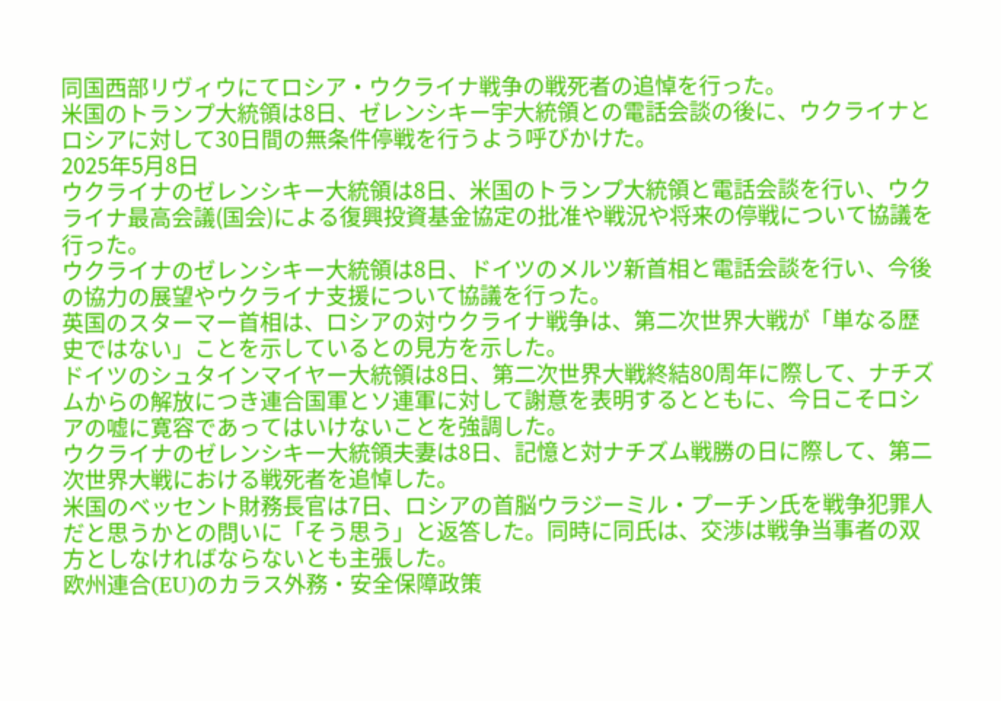同国西部リヴィウにてロシア・ウクライナ戦争の戦死者の追悼を行った。
米国のトランプ大統領は8日、ゼレンシキー宇大統領との電話会談の後に、ウクライナとロシアに対して30日間の無条件停戦を行うよう呼びかけた。
2025年5月8日
ウクライナのゼレンシキー大統領は8日、米国のトランプ大統領と電話会談を行い、ウクライナ最高会議(国会)による復興投資基金協定の批准や戦況や将来の停戦について協議を行った。
ウクライナのゼレンシキー大統領は8日、ドイツのメルツ新首相と電話会談を行い、今後の協力の展望やウクライナ支援について協議を行った。
英国のスターマー首相は、ロシアの対ウクライナ戦争は、第二次世界大戦が「単なる歴史ではない」ことを示しているとの見方を示した。
ドイツのシュタインマイヤー大統領は8日、第二次世界大戦終結80周年に際して、ナチズムからの解放につき連合国軍とソ連軍に対して謝意を表明するとともに、今日こそロシアの嘘に寛容であってはいけないことを強調した。
ウクライナのゼレンシキー大統領夫妻は8日、記憶と対ナチズム戦勝の日に際して、第二次世界大戦における戦死者を追悼した。
米国のベッセント財務長官は7日、ロシアの首脳ウラジーミル・プーチン氏を戦争犯罪人だと思うかとの問いに「そう思う」と返答した。同時に同氏は、交渉は戦争当事者の双方としなければならないとも主張した。
欧州連合(EU)のカラス外務・安全保障政策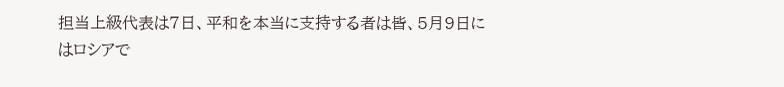担当上級代表は7日、平和を本当に支持する者は皆、5月9日にはロシアで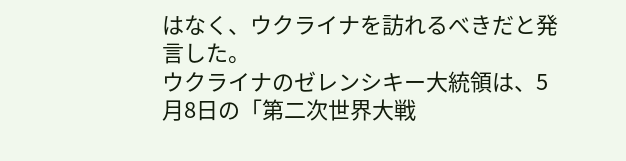はなく、ウクライナを訪れるべきだと発言した。
ウクライナのゼレンシキー大統領は、5月8日の「第二次世界大戦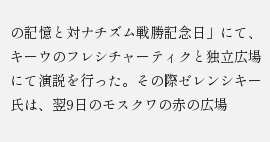の記憶と対ナチズム戦勝記念日」にて、キーウのフレシチャーティクと独立広場にて演説を行った。その際ゼレンシキー氏は、翌9日のモスクワの赤の広場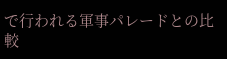で行われる軍事パレードとの比較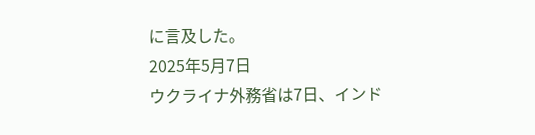に言及した。
2025年5月7日
ウクライナ外務省は7日、インド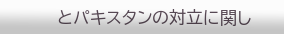とパキスタンの対立に関し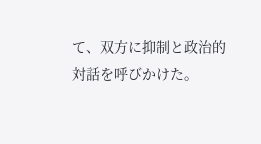て、双方に抑制と政治的対話を呼びかけた。